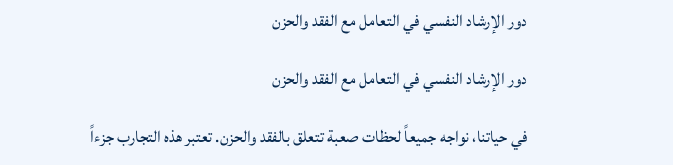دور الإرشاد النفسي في التعامل مع الفقد والحزن

دور الإرشاد النفسي في التعامل مع الفقد والحزن

في حياتنا، نواجه جميعاً لحظات صعبة تتعلق بالفقد والحزن. تعتبر هذه التجارب جزءاً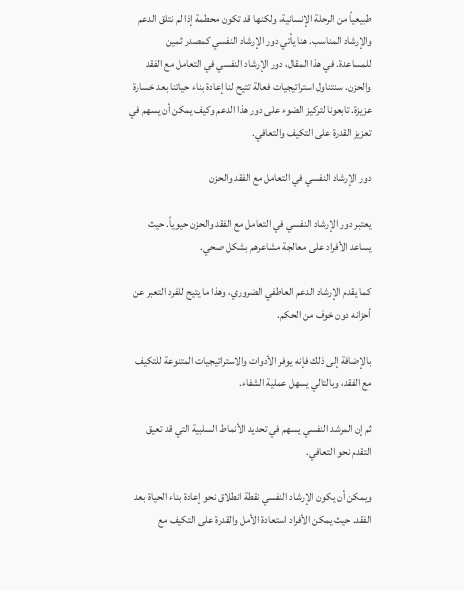طبيعياً من الرحلة الإنسانية، ولكنها قد تكون محطمة إذا لم نتلق الدعم والإرشاد المناسب. هنا يأتي دور الإرشاد النفسي كمصدر ثمين للمساعدة. في هذا المقال، دور الإرشاد النفسي في التعامل مع الفقد والحزن. سنتناول استراتيجيات فعالة تتيح لنا إعادة بناء حياتنا بعد خسارة عزيزة. تابعونا لتركيز الضوء على دور هذا الدعم وكيف يمكن أن يسهم في تعزيز القدرة على التكيف والتعافي.

دور الإرشاد النفسي في التعامل مع الفقد والحزن

يعتبر دور الإرشاد النفسي في التعامل مع الفقد والحزن حيوياً. حيث يساعد الأفراد على معالجة مشاعرهم بشكل صحي.

كما يقدم الإرشاد الدعم العاطفي الضروري، وهذا ما يتيح للفرد التعبر عن أحزانه دون خوف من الحكم.

بالإضافة إلى ذلك فإنه يوفر الأدوات والاستراتيجيات المتنوعة للتكيف مع الفقد، وبالتالي يسهل عملية الشفاء.

ثم إن المرشد النفسي يسهم في تحديد الأنماط السلبية التي قد تعيق التقدم نحو التعافي.

ويمكن أن يكون الإرشاد النفسي نقطة انطلاق نحو إعادة بناء الحياة بعد الفقد. حيث يمكن الأفراد استعادة الأمل والقدرة على التكيف مع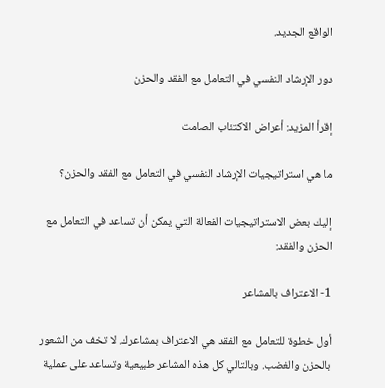الواقع الجديد.

دور الإرشاد النفسي في التعامل مع الفقد والحزن

إقرأ المزيد: أعراض الاكتئاب الصامت

ما هي استراتيجيات الإرشاد النفسي في التعامل مع الفقد والحزن؟

إليك بعض الاستراتيجيات الفعالة التي يمكن أن تساعد في التعامل مع الحزن والفقد:

1- الاعتراف بالمشاعر

أول خطوة للتعامل مع الفقد هي الاعتراف بمشاعرك. لا تخف من الشعور بالحزن والغضب. وبالتالي كل هذه المشاعر طبيعية وتساعد على عملية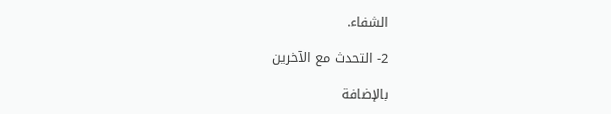الشفاء.

2- التحدث مع الآخرين

بالإضافة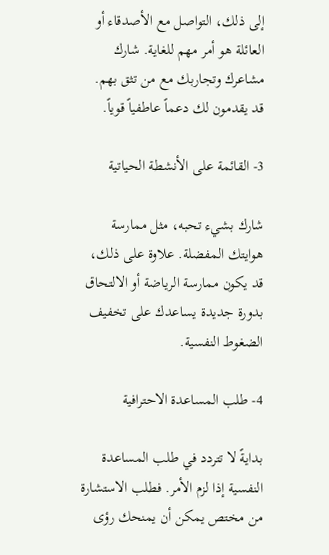إلى ذلك، التواصل مع الأصدقاء أو العائلة هو أمر مهم للغاية. شارك مشاعرك وتجاربك مع من تثق بهم. قد يقدمون لك دعماً عاطفياً قوياً.

3- القائمة على الأنشطة الحياتية

شارك بشيء تحبه، مثل ممارسة هوايتك المفضلة. علاوة على ذلك، قد يكون ممارسة الرياضة أو الالتحاق بدورة جديدة يساعدك على تخفيف الضغوط النفسية.

4- طلب المساعدة الاحترافية

بدايةً لا تتردد في طلب المساعدة النفسية إذا لزم الأمر. فطلب الاستشارة من مختص يمكن أن يمنحك رؤى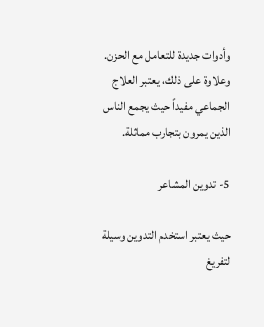وأدوات جديدة للتعامل مع الحزن.
وعلاوة على ذلك، يعتبر العلاج الجماعي مفيداً حيث يجمع الناس الذين يمرون بتجارب مماثلة.

5- تدوين المشاعر

حيث يعتبر استخدم التدوين وسيلة لتفريغ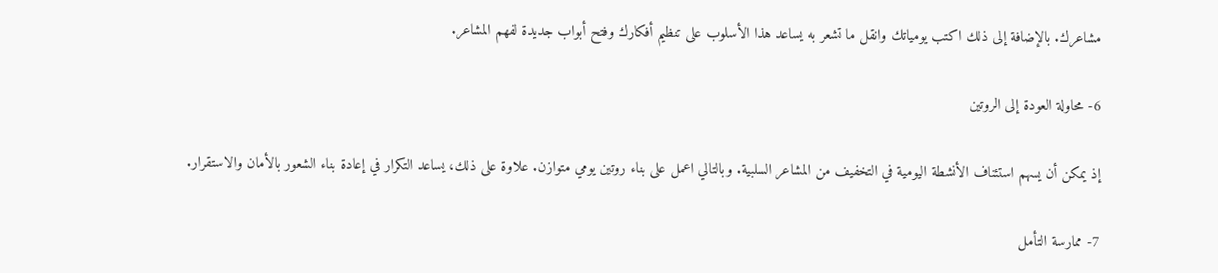مشاعرك. بالإضافة إلى ذلك اكتب يومياتك وانقل ما تشعر به يساعد هذا الأسلوب على تنظيم أفكارك وفتح أبواب جديدة لفهم المشاعر.

6- محاولة العودة إلى الروتين

إذ يمكن أن يسهم استئناف الأنشطة اليومية في التخفيف من المشاعر السلبية. وبالتالي اعمل على بناء روتين يومي متوازن. علاوة على ذلك، يساعد التكرار في إعادة بناء الشعور بالأمان والاستقرار.

7- ممارسة التأمل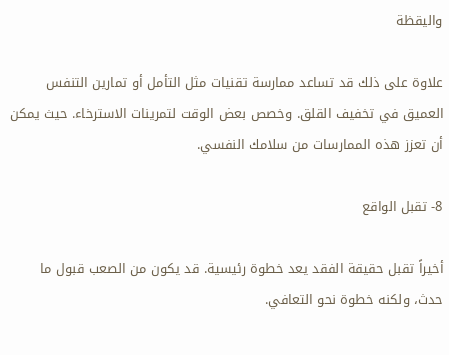واليقظة

علاوة على ذلك قد تساعد ممارسة تقنيات مثل التأمل أو تمارين التنفس العميق في تخفيف القلق. وخصص بعض الوقت لتمرينات الاسترخاء. حيث يمكن أن تعزز هذه الممارسات من سلامك النفسي.

8- تقبل الواقع

أخيراً تقبل حقيقة الفقد يعد خطوة رئيسية. قد يكون من الصعب قبول ما حدث، ولكنه خطوة نحو التعافي.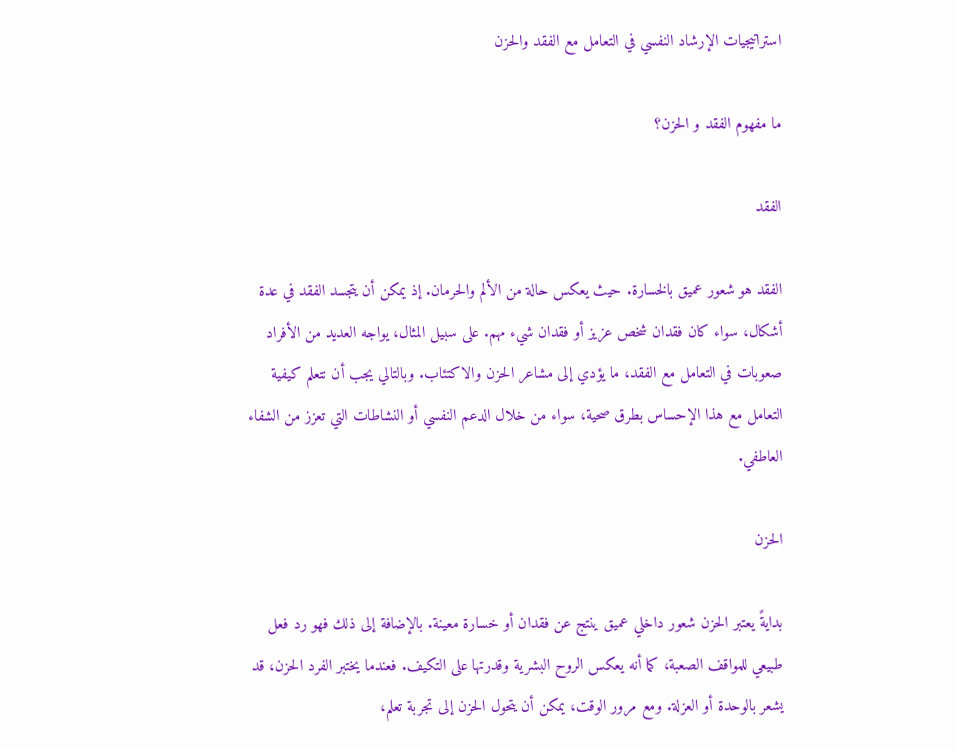استراتيجيات الإرشاد النفسي في التعامل مع الفقد والحزن

ما مفهوم الفقد و الحزن؟

الفقد

الفقد هو شعور عميق بالخسارة. حيث يعكس حالة من الألم والحرمان. إذ يمكن أن يتجسد الفقد في عدة أشكال، سواء كان فقدان شخص عزيز أو فقدان شيء مهم. على سبيل المثال، يواجه العديد من الأفراد صعوبات في التعامل مع الفقد، ما يؤدي إلى مشاعر الحزن والاكتئاب. وبالتالي يجب أن نتعلم كيفية التعامل مع هذا الإحساس بطرق صحية، سواء من خلال الدعم النفسي أو النشاطات التي تعزز من الشفاء العاطفي.

الحزن

بدايةً يعتبر الحزن شعور داخلي عميق ينتج عن فقدان أو خسارة معينة. بالإضافة إلى ذلك فهو رد فعل طبيعي للمواقف الصعبة، كما أنه يعكس الروح البشرية وقدرتها على التكيف. فعندما يختبر الفرد الحزن، قد يشعر بالوحدة أو العزلة. ومع مرور الوقت، يمكن أن يتحول الحزن إلى تجربة تعلم،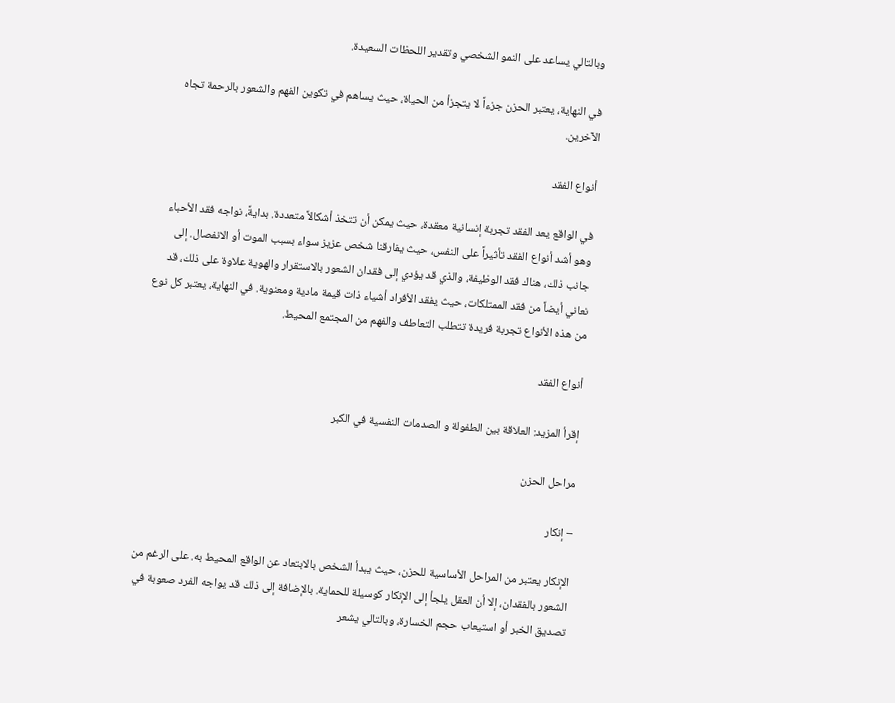وبالتالي يساعد على النمو الشخصي وتقدير اللحظات السعيدة.

في النهاية، يعتبر الحزن جزءاً لا يتجزأ من الحياة، حيث يساهم في تكوين الفهم والشعور بالرحمة تجاه الآخرين.

أنواع الفقد

في الواقع يعد الفقد تجربة إنسانية معقدة، حيث يمكن أن تتخذ أشكالاً متعددة. بدايةً، نواجه فقد الأحباء وهو أشد أنواع الفقد تأثيراً على النفس، حيث يفارقنا شخص عزيز سواء بسبب الموت أو الانفصال. إلى جانب ذلك، هناك فقد الوظيفة، والذي قد يؤدي إلى فقدان الشعور بالاستقرار والهوية علاوة على ذلك، قد نعاني أيضاً من فقد الممتلكات، حيث يفقد الأفراد أشياء ذات قيمة مادية ومعنوية. في النهاية، يعتبر كل نوع من هذه الأنواع تجربة فريدة تتطلب التعاطف والفهم من المجتمع المحيط.

أنواع الفقد

إقرأ المزيد: العلاقة بين الطفولة و الصدمات النفسية في الكبر

مراحل الحزن

– إنكار

الإنكار يعتبر من المراحل الأساسية للحزن، حيث يبدأ الشخص بالابتعاد عن الواقع المحيط به. على الرغم من الشعور بالفقدان، إلا أن العقل يلجأ إلى الإنكار كوسيلة للحماية. بالإضافة إلى ذلك قد يواجه الفرد صعوبة في تصديق الخبر أو استيعاب حجم الخسارة، وبالتالي يشعر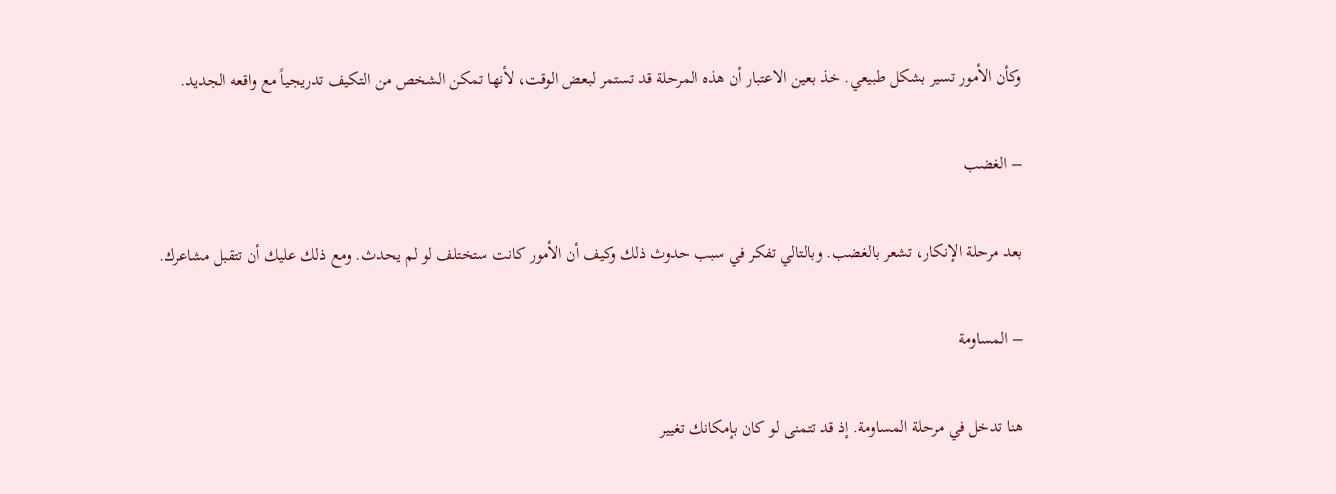وكأن الأمور تسير بشكل طبيعي. خذ بعين الاعتبار أن هذه المرحلة قد تستمر لبعض الوقت، لأنها تمكن الشخص من التكيف تدريجياً مع واقعه الجديد.

– الغضب

بعد مرحلة الإنكار، تشعر بالغضب. وبالتالي تفكر في سبب حدوث ذلك وكيف أن الأمور كانت ستختلف لو لم يحدث. ومع ذلك عليك أن تتقبل مشاعرك.

– المساومة

هنا تدخل في مرحلة المساومة. إذ قد تتمنى لو كان بإمكانك تغيير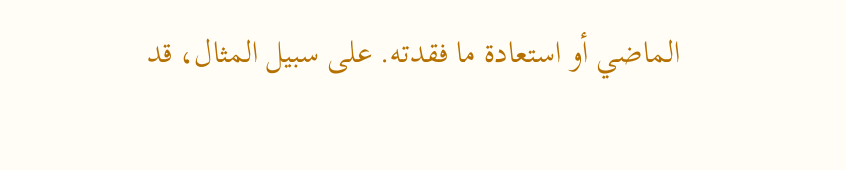الماضي أو استعادة ما فقدته. على سبيل المثال، قد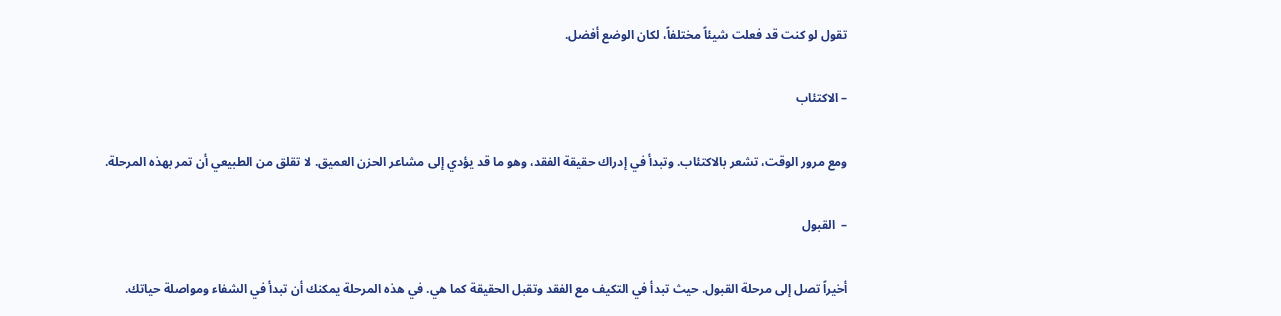تقول لو كنت قد فعلت شيئاً مختلفاً، لكان الوضع أفضل.

– الاكتئاب

ومع مرور الوقت، تشعر بالاكتئاب. وتبدأ في إدراك حقيقة الفقد، وهو ما قد يؤدي إلى مشاعر الحزن العميق. لا تقلق من الطبيعي أن تمر بهذه المرحلة.

–  القبول

أخيراً تصل إلى مرحلة القبول. حيث تبدأ في التكيف مع الفقد وتقبل الحقيقة كما هي. في هذه المرحلة يمكنك أن تبدأ في الشفاء ومواصلة حياتك.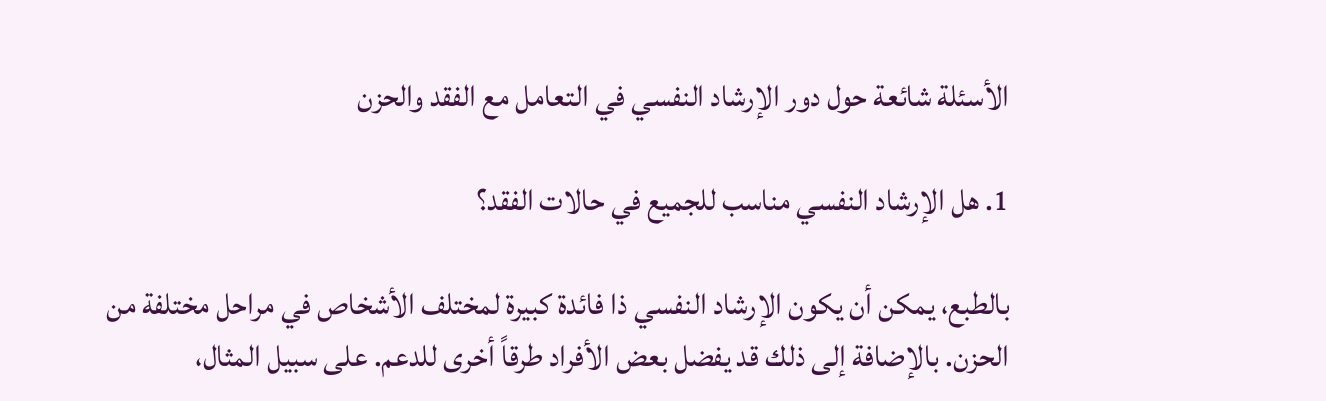الأسئلة شائعة حول دور الإرشاد النفسي في التعامل مع الفقد والحزن

1. هل الإرشاد النفسي مناسب للجميع في حالات الفقد؟

بالطبع، يمكن أن يكون الإرشاد النفسي ذا فائدة كبيرة لمختلف الأشخاص في مراحل مختلفة من الحزن. بالإضافة إلى ذلك قد يفضل بعض الأفراد طرقاً أخرى للدعم. على سبيل المثال،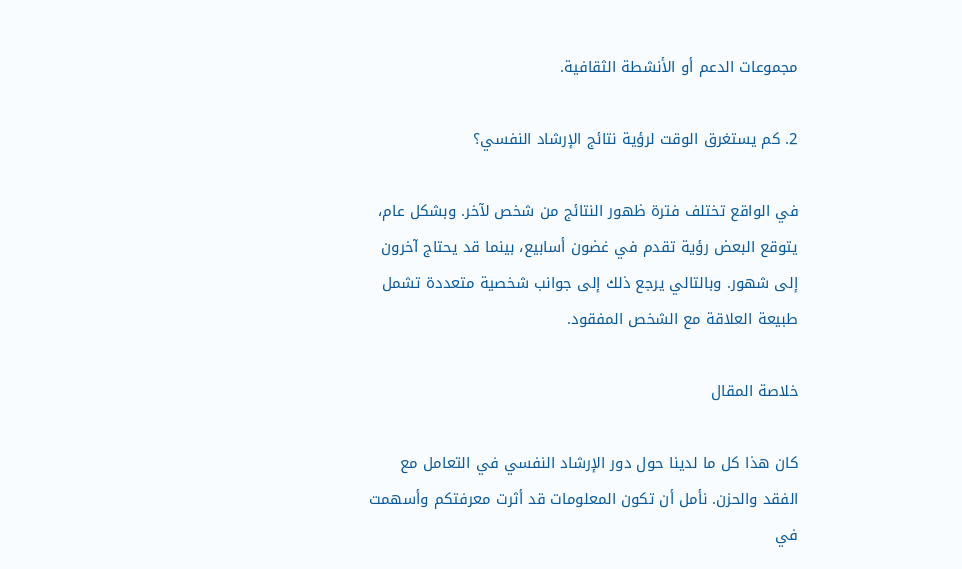مجموعات الدعم أو الأنشطة الثقافية.

2. كم يستغرق الوقت لرؤية نتائج الإرشاد النفسي؟

في الواقع تختلف فترة ظهور النتائج من شخص لآخر. وبشكل عام، يتوقع البعض رؤية تقدم في غضون أسابيع، بينما قد يحتاج آخرون إلى شهور. وبالتالي يرجع ذلك إلى جوانب شخصية متعددة تشمل طبيعة العلاقة مع الشخص المفقود.

خلاصة المقال

كان هذا كل ما لدينا حول دور الإرشاد النفسي في التعامل مع الفقد والحزن. نأمل أن تكون المعلومات قد أثرت معرفتكم وأسهمت في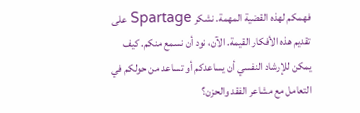فهمكم لهذه القضية المهمة. نشكر Spartage على تقديم هذه الأفكار القيمة. الآن، نود أن نسمع منكم. كيف يمكن للإرشاد النفسي أن يساعدكم أو تساعد من حولكم في التعامل مع مشاعر الفقد والحزن؟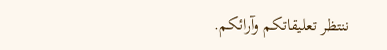ننتظر تعليقاتكم وآرائكم.